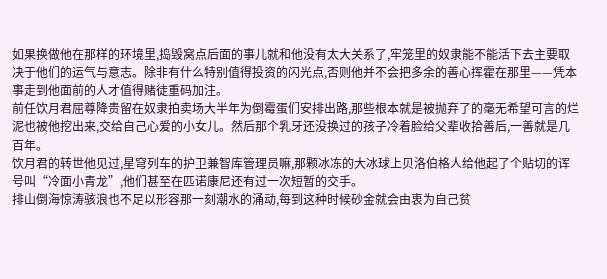如果换做他在那样的环境里,捣毁窝点后面的事儿就和他没有太大关系了,牢笼里的奴隶能不能活下去主要取决于他们的运气与意志。除非有什么特别值得投资的闪光点,否则他并不会把多余的善心挥霍在那里——凭本事走到他面前的人才值得赌徒重码加注。
前任饮月君屈尊降贵留在奴隶拍卖场大半年为倒霉蛋们安排出路,那些根本就是被抛弃了的毫无希望可言的烂泥也被他挖出来,交给自己心爱的小女儿。然后那个乳牙还没换过的孩子冷着脸给父辈收拾善后,一善就是几百年。
饮月君的转世他见过,星穹列车的护卫兼智库管理员嘛,那颗冰冻的大冰球上贝洛伯格人给他起了个贴切的诨号叫“冷面小青龙”,他们甚至在匹诺康尼还有过一次短暂的交手。
排山倒海惊涛骇浪也不足以形容那一刻潮水的涌动,每到这种时候砂金就会由衷为自己贫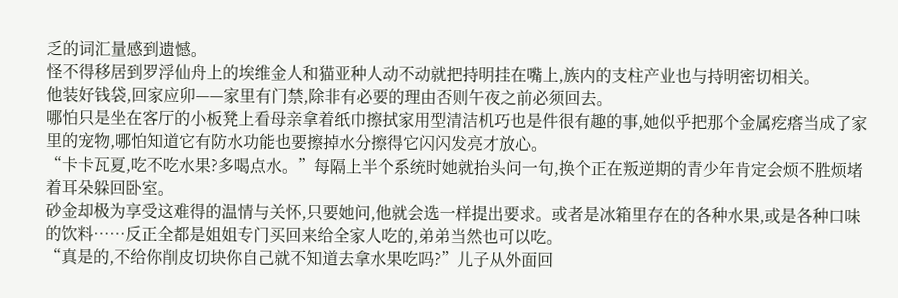乏的词汇量感到遗憾。
怪不得移居到罗浮仙舟上的埃维金人和猫亚种人动不动就把持明挂在嘴上,族内的支柱产业也与持明密切相关。
他装好钱袋,回家应卯——家里有门禁,除非有必要的理由否则午夜之前必须回去。
哪怕只是坐在客厅的小板凳上看母亲拿着纸巾擦拭家用型清洁机巧也是件很有趣的事,她似乎把那个金属疙瘩当成了家里的宠物,哪怕知道它有防水功能也要擦掉水分擦得它闪闪发亮才放心。
“卡卡瓦夏,吃不吃水果?多喝点水。”每隔上半个系统时她就抬头问一句,换个正在叛逆期的青少年肯定会烦不胜烦堵着耳朵躲回卧室。
砂金却极为享受这难得的温情与关怀,只要她问,他就会选一样提出要求。或者是冰箱里存在的各种水果,或是各种口味的饮料……反正全都是姐姐专门买回来给全家人吃的,弟弟当然也可以吃。
“真是的,不给你削皮切块你自己就不知道去拿水果吃吗?”儿子从外面回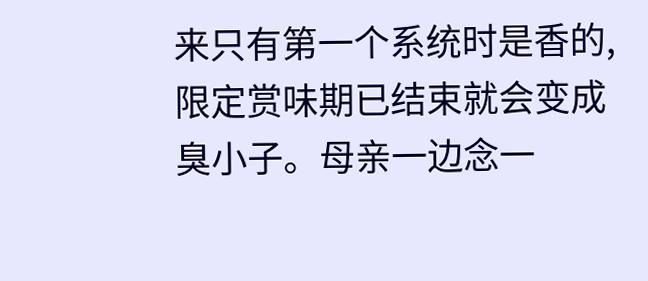来只有第一个系统时是香的,限定赏味期已结束就会变成臭小子。母亲一边念一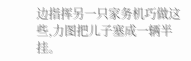边指挥另一只家务机巧做这些,力图把儿子塞成一辆半挂。